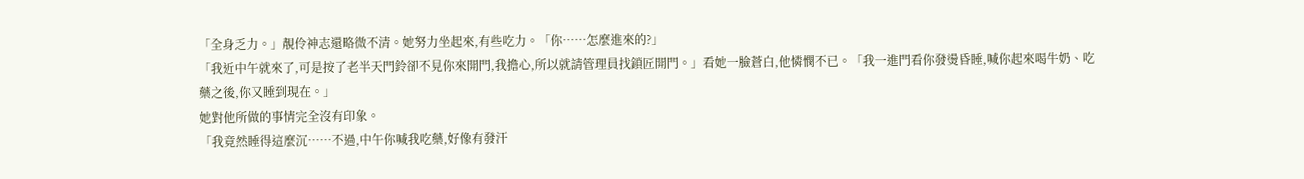「全身乏力。」靚伶神志還略微不清。她努力坐起來,有些吃力。「你……怎麼進來的?」
「我近中午就來了,可是按了老半天門鈴卻不見你來開門,我擔心,所以就請管理員找鎖匠開門。」看她一臉蒼白,他憐憫不已。「我一進門看你發燙昏睡,喊你起來喝牛奶、吃藥之後,你又睡到現在。」
她對他所做的事情完全沒有印象。
「我竟然睡得這麼沉……不過,中午你喊我吃藥,好像有發汗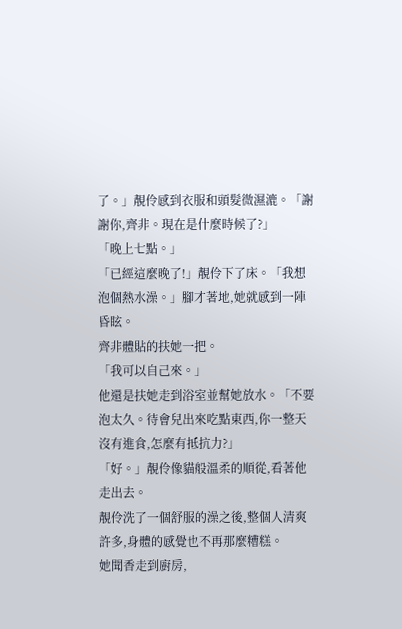了。」靚伶感到衣服和頭髮微濕漉。「謝謝你,齊非。現在是什麼時候了?」
「晚上七點。」
「已經這麼晚了!」靚伶下了床。「我想泡個熱水澡。」腳才著地,她就感到一陣昏眩。
齊非體貼的扶她一把。
「我可以自己來。」
他還是扶她走到浴室並幫她放水。「不要泡太久。待會兒出來吃點東西,你一整天沒有進食,怎麼有抵抗力?」
「好。」靚伶像貓般溫柔的順從,看著他走出去。
靚伶洗了一個舒服的澡之後,整個人清爽許多,身體的感覺也不再那麼糟糕。
她聞香走到廚房,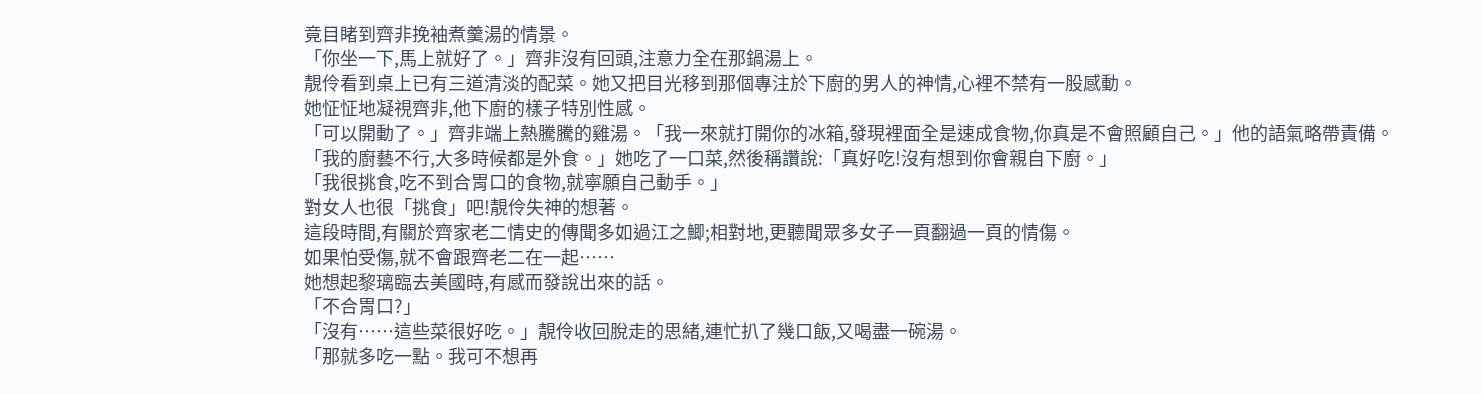竟目睹到齊非挽袖煮羹湯的情景。
「你坐一下,馬上就好了。」齊非沒有回頭,注意力全在那鍋湯上。
靚伶看到桌上已有三道清淡的配菜。她又把目光移到那個專注於下廚的男人的神情,心裡不禁有一股感動。
她怔怔地凝視齊非,他下廚的樣子特別性感。
「可以開動了。」齊非端上熱騰騰的雞湯。「我一來就打開你的冰箱,發現裡面全是速成食物,你真是不會照顧自己。」他的語氣略帶責備。
「我的廚藝不行,大多時候都是外食。」她吃了一口菜,然後稱讚說:「真好吃!沒有想到你會親自下廚。」
「我很挑食,吃不到合胃口的食物,就寧願自己動手。」
對女人也很「挑食」吧!靚伶失神的想著。
這段時間,有關於齊家老二情史的傳聞多如過江之鯽;相對地,更聽聞眾多女子一頁翻過一頁的情傷。
如果怕受傷,就不會跟齊老二在一起……
她想起黎璃臨去美國時,有感而發說出來的話。
「不合胃口?」
「沒有……這些菜很好吃。」靚伶收回脫走的思緒,連忙扒了幾口飯,又喝盡一碗湯。
「那就多吃一點。我可不想再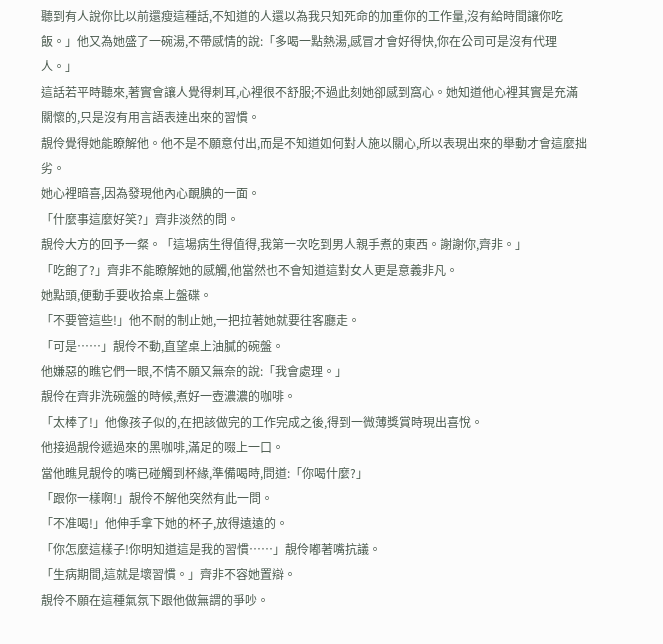聽到有人說你比以前還瘦這種話,不知道的人還以為我只知死命的加重你的工作量,沒有給時間讓你吃飯。」他又為她盛了一碗湯,不帶感情的說:「多喝一點熱湯,感冒才會好得快,你在公司可是沒有代理人。」
這話若平時聽來,著實會讓人覺得刺耳,心裡很不舒服;不過此刻她卻感到窩心。她知道他心裡其實是充滿關懷的,只是沒有用言語表達出來的習慣。
靚伶覺得她能瞭解他。他不是不願意付出,而是不知道如何對人施以關心,所以表現出來的舉動才會這麼拙劣。
她心裡暗喜,因為發現他內心靦腆的一面。
「什麼事這麼好笑?」齊非淡然的問。
靚伶大方的回予一粲。「這場病生得值得,我第一次吃到男人親手煮的東西。謝謝你,齊非。」
「吃飽了?」齊非不能瞭解她的感觸,他當然也不會知道這對女人更是意義非凡。
她點頭,便動手要收拾桌上盤碟。
「不要管這些!」他不耐的制止她,一把拉著她就要往客廳走。
「可是……」靚伶不動,直望桌上油膩的碗盤。
他嫌惡的瞧它們一眼,不情不願又無奈的說:「我會處理。」
靚伶在齊非洗碗盤的時候,煮好一壺濃濃的咖啡。
「太棒了!」他像孩子似的,在把該做完的工作完成之後,得到一微薄獎賞時現出喜悅。
他接過靚伶遞過來的黑咖啡,滿足的啜上一口。
當他瞧見靚伶的嘴已碰觸到杯緣,準備喝時,問道:「你喝什麼?」
「跟你一樣啊!」靚伶不解他突然有此一問。
「不准喝!」他伸手拿下她的杯子,放得遠遠的。
「你怎麼這樣子!你明知道這是我的習慣……」靚伶嘟著嘴抗議。
「生病期間,這就是壞習慣。」齊非不容她置辯。
靚伶不願在這種氣氛下跟他做無謂的爭吵。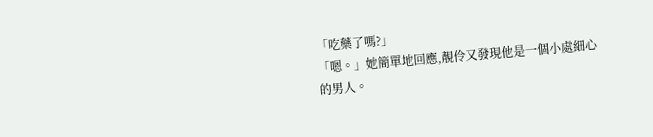「吃藥了嗎?」
「嗯。」她簡單地回應,靚伶又發現他是一個小處細心的男人。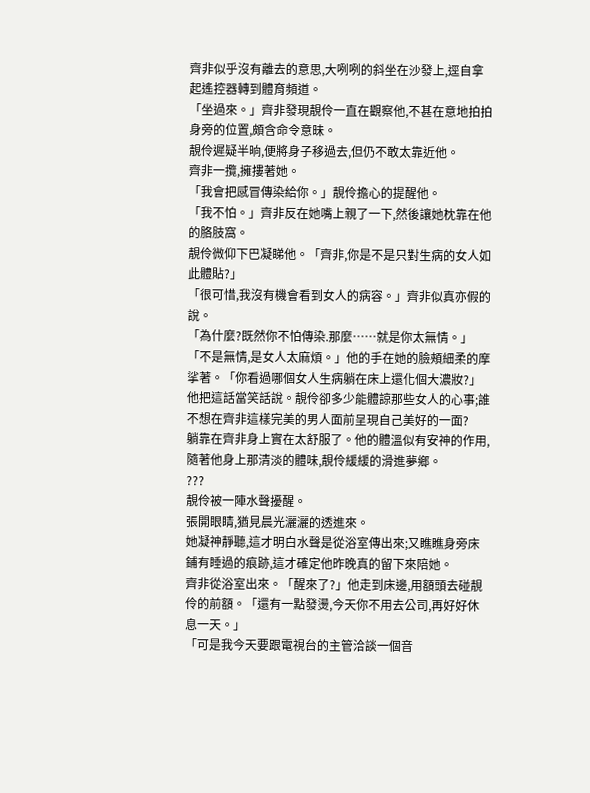齊非似乎沒有離去的意思,大咧咧的斜坐在沙發上,逕自拿起遙控器轉到體育頻道。
「坐過來。」齊非發現靚伶一直在觀察他,不甚在意地拍拍身旁的位置,頗含命令意昧。
靚伶遲疑半晌,便將身子移過去,但仍不敢太靠近他。
齊非一攬,擁摟著她。
「我會把感冒傳染給你。」靚伶擔心的提醒他。
「我不怕。」齊非反在她嘴上親了一下,然後讓她枕靠在他的胳肢窩。
靚伶微仰下巴凝睇他。「齊非,你是不是只對生病的女人如此體貼?」
「很可惜,我沒有機會看到女人的病容。」齊非似真亦假的說。
「為什麼?既然你不怕傳染.那麼……就是你太無情。」
「不是無情,是女人太麻煩。」他的手在她的臉頰細柔的摩挲著。「你看過哪個女人生病躺在床上還化個大濃妝?」
他把這話當笑話說。靚伶卻多少能體諒那些女人的心事;誰不想在齊非這樣完美的男人面前呈現自己美好的一面?
躺靠在齊非身上實在太舒服了。他的體溫似有安神的作用,隨著他身上那清淡的體味,靚伶緩緩的滑進夢鄉。
???
靚伶被一陣水聲擾醒。
張開眼睛,猶見晨光灑灑的透進來。
她凝神靜聽,這才明白水聲是從浴室傳出來;又瞧瞧身旁床鋪有睡過的痕跡,這才確定他昨晚真的留下來陪她。
齊非從浴室出來。「醒來了?」他走到床邊,用額頭去碰靚伶的前額。「還有一點發燙,今天你不用去公司,再好好休息一天。」
「可是我今天要跟電視台的主管洽談一個音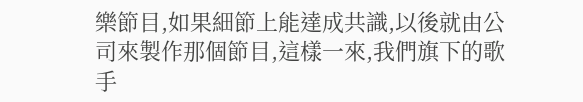樂節目,如果細節上能達成共識,以後就由公司來製作那個節目,這樣一來,我們旗下的歌手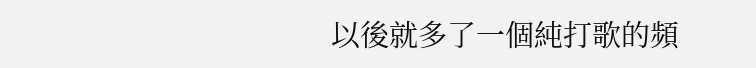以後就多了一個純打歌的頻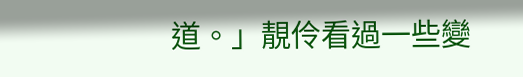道。」靚伶看過一些變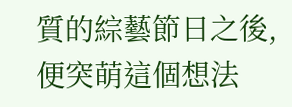質的綜藝節日之後,便突萌這個想法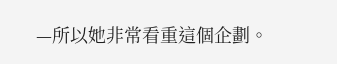—所以她非常看重這個企劃。